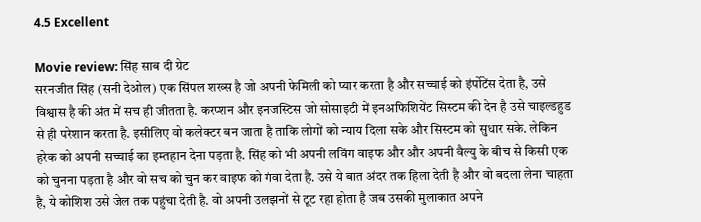4.5 Excellent

Movie review: सिंह साब दी ग्रेट
सरनजीत सिंह (सनी देओल) एक सिंपल शख्स है जो अपनी फेमिली को प्यार करता है और सच्चाई को इंर्पोटेंस देता है, उसे विश्वास है की अंत में सच ही जीतता है. करप्शन और इनजस्टिस जो सोसाइटी में इनअफिशियेंट सिस्टम की देन है उसे चाइल्डहुड से ही परेशान करता है. इसीलिए वो कलेक्टर बन जाता है ताकि लोगों को न्याय दिला सके और सिस्टम को सुधार सके. लेकिन हरेक को अपनी सच्चाई का इम्तहान देना पड़ता है. सिंह को भी अपनी लविंग वाइफ और और अपनी वैल्यु के बीच से किसी एक को चुनना पड़ता है और वो सच को चुन कर वाइफ को गंवा देता है. उसे ये बात अंदर तक हिला देती है और वो बदला लेना चाहता है, ये कोशिश उसे जेल तक पहुंचा देती है. वो अपनी उलझनों से टूट रहा होता है जब उसकी मुलाकात अपने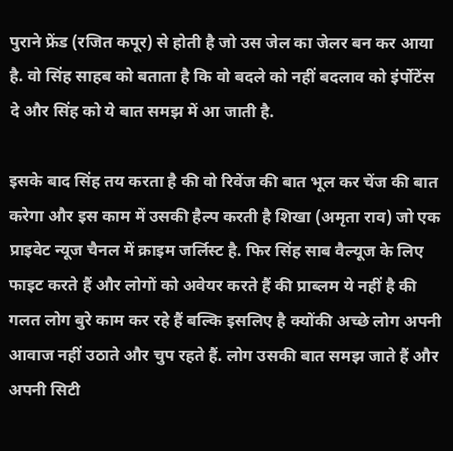पुराने फ्रेंड (रजित कपूर) से होती है जो उस जेल का जेलर बन कर आया है. वो सिंह साहब को बताता है कि वो बदले को नहीं बदलाव को इंर्पोटेंस दे और सिंह को ये बात समझ में आ जाती है.

इसके बाद सिंह तय करता है की वो रिवेंज की बात भूल कर चेंज की बात करेगा और इस काम में उसकी हैल्प करती है शिखा (अमृता राव) जो एक प्राइवेट न्यूज चैनल में क्राइम जर्लिस्ट है. फिर सिंह साब वैल्यूज के लिए फाइट करते हैं और लोगों को अवेयर करते हैं की प्राब्लम ये नहीं है की गलत लोग बुरे काम कर रहे हैं बल्कि इसलिए है क्योंकी अच्छे लोग अपनी आवाज नहीं उठाते और चुप रहते हैं. लोग उसकी बात समझ जाते हैं और अपनी सिटी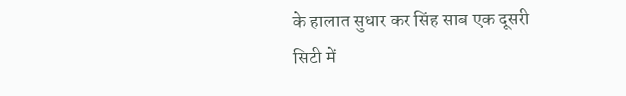के हालात सुधार कर सिंह साब एक दूसरी सिटी में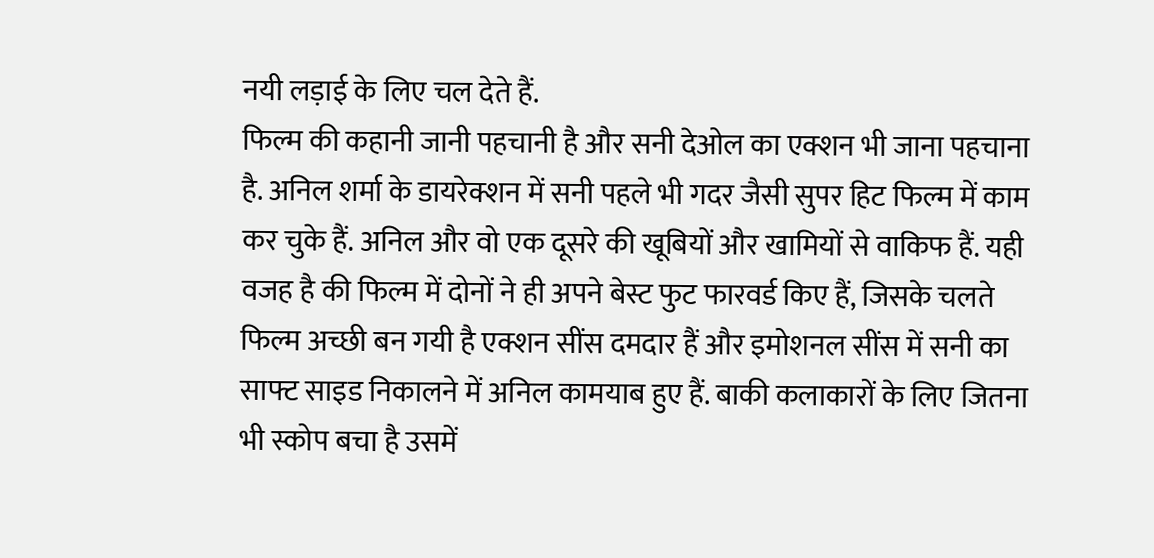नयी लड़ाई के लिए चल देते हैं.
फिल्म की कहानी जानी पहचानी है और सनी देओल का एक्शन भी जाना पहचाना है. अनिल शर्मा के डायरेक्शन में सनी पहले भी गदर जैसी सुपर हिट फिल्म में काम कर चुके हैं. अनिल और वो एक दूसरे की खूबियों और खामियों से वाकिफ हैं. यही वजह है की फिल्म में दोनों ने ही अपने बेस्ट फुट फारवर्ड किए हैं, जिसके चलते फिल्म अच्छी बन गयी है एक्शन सींस दमदार हैं और इमोशनल सींस में सनी का साफ्ट साइड निकालने में अनिल कामयाब हुए हैं. बाकी कलाकारों के लिए जितना भी स्कोप बचा है उसमें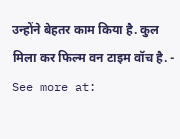उन्होंने बेहतर काम किया है. कुल मिला कर फिल्म वन टाइम वॉच है. - See more at: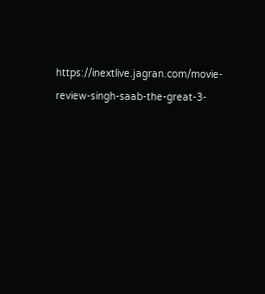https://inextlive.jagran.com/movie-review-singh-saab-the-great-3-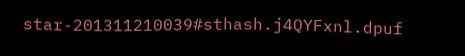star-201311210039#sthash.j4QYFxnl.dpuf